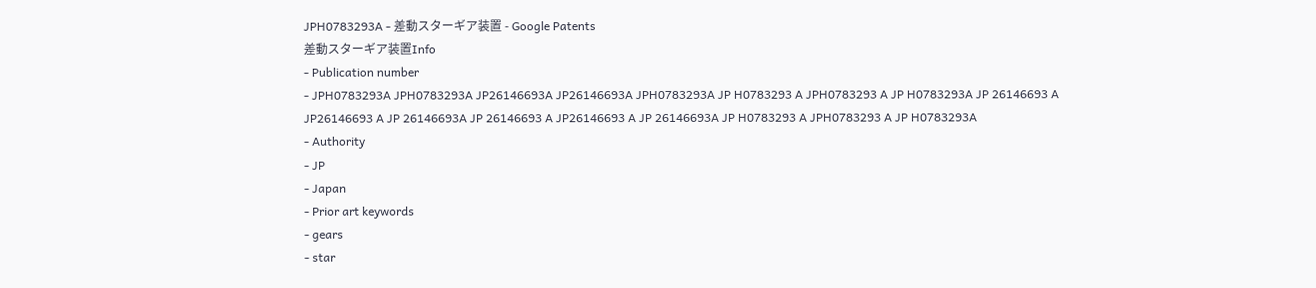JPH0783293A - 差動スターギア装置 - Google Patents
差動スターギア装置Info
- Publication number
- JPH0783293A JPH0783293A JP26146693A JP26146693A JPH0783293A JP H0783293 A JPH0783293 A JP H0783293A JP 26146693 A JP26146693 A JP 26146693A JP 26146693 A JP26146693 A JP 26146693A JP H0783293 A JPH0783293 A JP H0783293A
- Authority
- JP
- Japan
- Prior art keywords
- gears
- star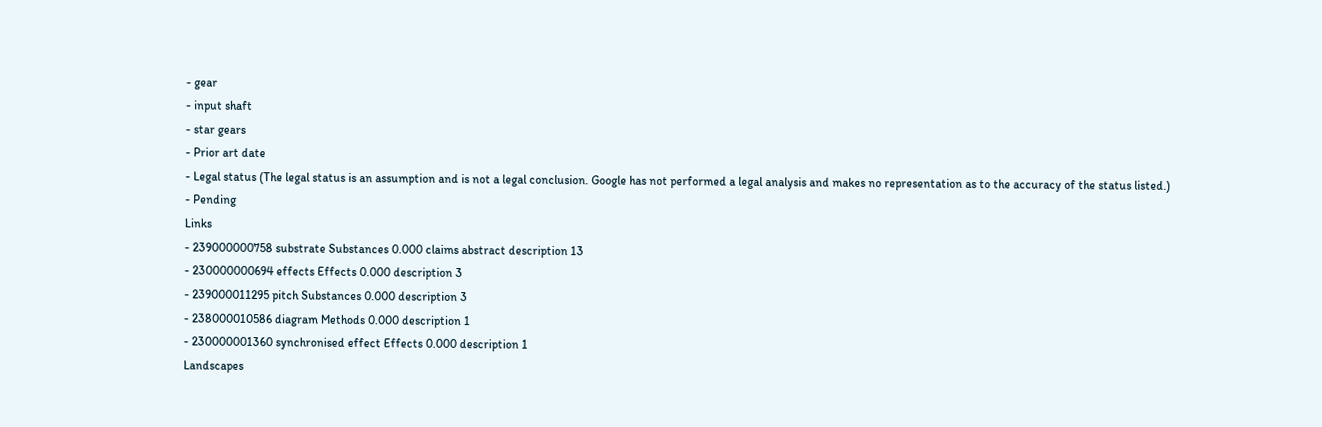- gear
- input shaft
- star gears
- Prior art date
- Legal status (The legal status is an assumption and is not a legal conclusion. Google has not performed a legal analysis and makes no representation as to the accuracy of the status listed.)
- Pending
Links
- 239000000758 substrate Substances 0.000 claims abstract description 13
- 230000000694 effects Effects 0.000 description 3
- 239000011295 pitch Substances 0.000 description 3
- 238000010586 diagram Methods 0.000 description 1
- 230000001360 synchronised effect Effects 0.000 description 1
Landscapes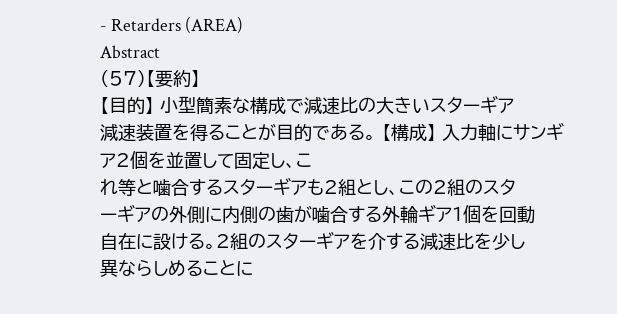- Retarders (AREA)
Abstract
(57)【要約】
【目的】 小型簡素な構成で減速比の大きいスターギア
減速装置を得ることが目的である。 【構成】 入力軸にサンギア2個を並置して固定し、こ
れ等と噛合するスターギアも2組とし、この2組のスタ
ーギアの外側に内側の歯が噛合する外輪ギア1個を回動
自在に設ける。2組のスターギアを介する減速比を少し
異ならしめることに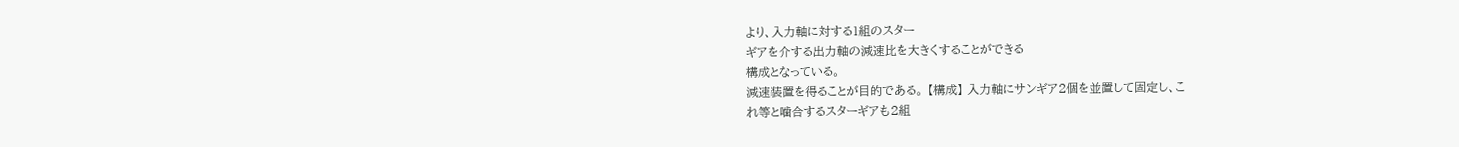より、入力軸に対する1組のスター
ギアを介する出力軸の減速比を大きくすることができる
構成となっている。
減速装置を得ることが目的である。 【構成】 入力軸にサンギア2個を並置して固定し、こ
れ等と噛合するスターギアも2組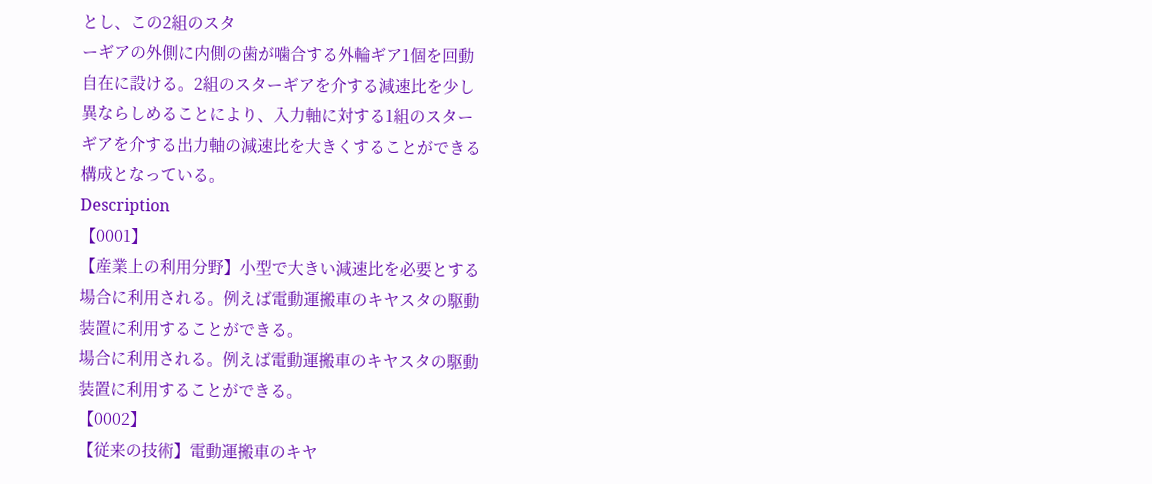とし、この2組のスタ
ーギアの外側に内側の歯が噛合する外輪ギア1個を回動
自在に設ける。2組のスターギアを介する減速比を少し
異ならしめることにより、入力軸に対する1組のスター
ギアを介する出力軸の減速比を大きくすることができる
構成となっている。
Description
【0001】
【産業上の利用分野】小型で大きい減速比を必要とする
場合に利用される。例えば電動運搬車のキヤスタの駆動
装置に利用することができる。
場合に利用される。例えば電動運搬車のキヤスタの駆動
装置に利用することができる。
【0002】
【従来の技術】電動運搬車のキヤ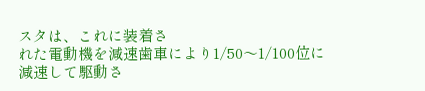スタは、これに装着さ
れた電動機を減速歯車により1/50〜1/100位に
減速して駆動さ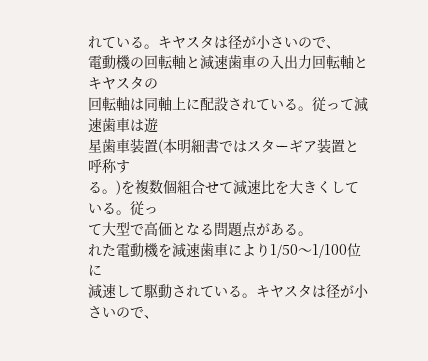れている。キヤスタは径が小さいので、
電動機の回転軸と減速歯車の入出力回転軸とキヤスタの
回転軸は同軸上に配設されている。従って減速歯車は遊
星歯車装置(本明細書ではスターギア装置と呼称す
る。)を複数個組合せて減速比を大きくしている。従っ
て大型で高価となる問題点がある。
れた電動機を減速歯車により1/50〜1/100位に
減速して駆動されている。キヤスタは径が小さいので、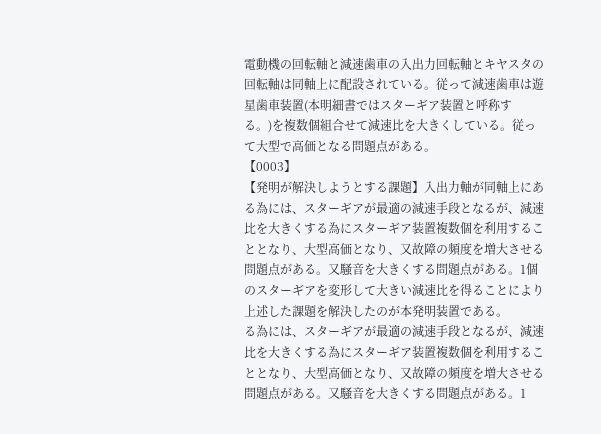電動機の回転軸と減速歯車の入出力回転軸とキヤスタの
回転軸は同軸上に配設されている。従って減速歯車は遊
星歯車装置(本明細書ではスターギア装置と呼称す
る。)を複数個組合せて減速比を大きくしている。従っ
て大型で高価となる問題点がある。
【0003】
【発明が解決しようとする課題】入出力軸が同軸上にあ
る為には、スターギアが最適の減速手段となるが、減速
比を大きくする為にスターギア装置複数個を利用するこ
ととなり、大型高価となり、又故障の頻度を増大させる
問題点がある。又騒音を大きくする問題点がある。1個
のスターギアを変形して大きい減速比を得ることにより
上述した課題を解決したのが本発明装置である。
る為には、スターギアが最適の減速手段となるが、減速
比を大きくする為にスターギア装置複数個を利用するこ
ととなり、大型高価となり、又故障の頻度を増大させる
問題点がある。又騒音を大きくする問題点がある。1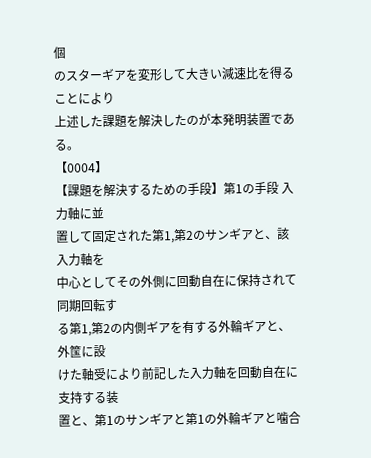個
のスターギアを変形して大きい減速比を得ることにより
上述した課題を解決したのが本発明装置である。
【0004】
【課題を解決するための手段】第1の手段 入力軸に並
置して固定された第1,第2のサンギアと、該入力軸を
中心としてその外側に回動自在に保持されて同期回転す
る第1,第2の内側ギアを有する外輪ギアと、外筺に設
けた軸受により前記した入力軸を回動自在に支持する装
置と、第1のサンギアと第1の外輪ギアと噛合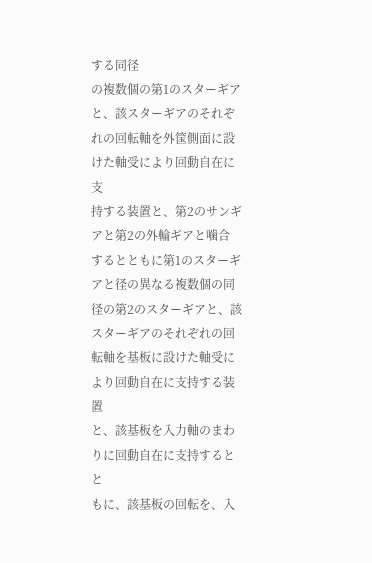する同径
の複数個の第1のスターギアと、該スターギアのそれぞ
れの回転軸を外筺側面に設けた軸受により回動自在に支
持する装置と、第2のサンギアと第2の外輪ギアと噛合
するとともに第1のスターギアと径の異なる複数個の同
径の第2のスターギアと、該スターギアのそれぞれの回
転軸を基板に設けた軸受により回動自在に支持する装置
と、該基板を入力軸のまわりに回動自在に支持するとと
もに、該基板の回転を、入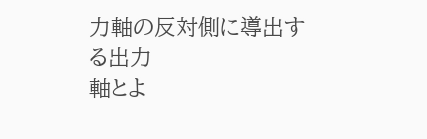力軸の反対側に導出する出力
軸とよ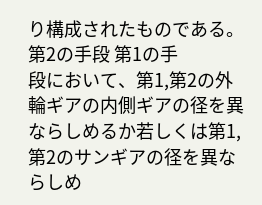り構成されたものである。第2の手段 第1の手
段において、第1,第2の外輪ギアの内側ギアの径を異
ならしめるか若しくは第1,第2のサンギアの径を異な
らしめ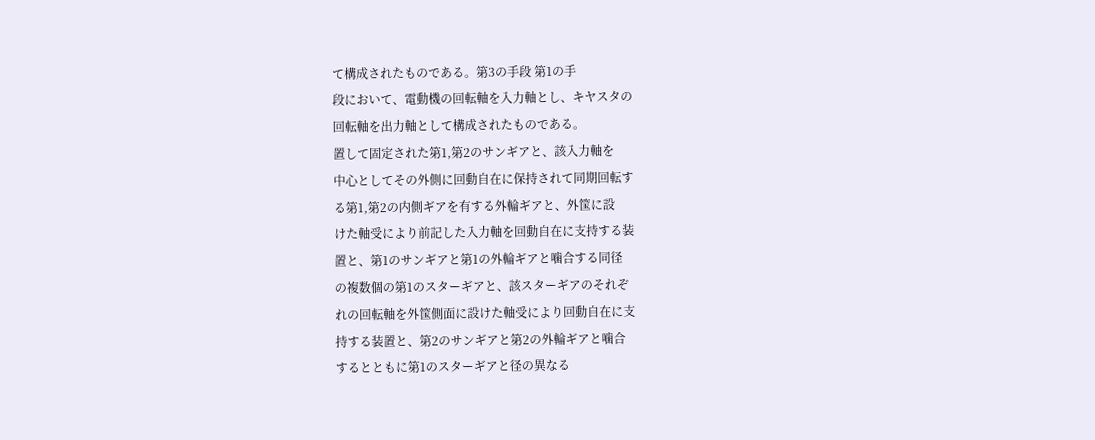て構成されたものである。第3の手段 第1の手
段において、電動機の回転軸を入力軸とし、キヤスタの
回転軸を出力軸として構成されたものである。
置して固定された第1,第2のサンギアと、該入力軸を
中心としてその外側に回動自在に保持されて同期回転す
る第1,第2の内側ギアを有する外輪ギアと、外筺に設
けた軸受により前記した入力軸を回動自在に支持する装
置と、第1のサンギアと第1の外輪ギアと噛合する同径
の複数個の第1のスターギアと、該スターギアのそれぞ
れの回転軸を外筺側面に設けた軸受により回動自在に支
持する装置と、第2のサンギアと第2の外輪ギアと噛合
するとともに第1のスターギアと径の異なる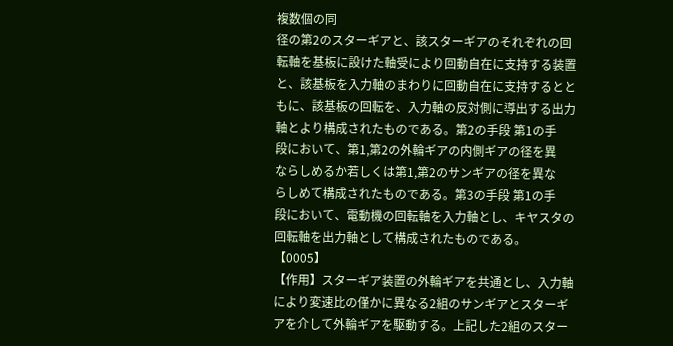複数個の同
径の第2のスターギアと、該スターギアのそれぞれの回
転軸を基板に設けた軸受により回動自在に支持する装置
と、該基板を入力軸のまわりに回動自在に支持するとと
もに、該基板の回転を、入力軸の反対側に導出する出力
軸とより構成されたものである。第2の手段 第1の手
段において、第1,第2の外輪ギアの内側ギアの径を異
ならしめるか若しくは第1,第2のサンギアの径を異な
らしめて構成されたものである。第3の手段 第1の手
段において、電動機の回転軸を入力軸とし、キヤスタの
回転軸を出力軸として構成されたものである。
【0005】
【作用】スターギア装置の外輪ギアを共通とし、入力軸
により変速比の僅かに異なる2組のサンギアとスターギ
アを介して外輪ギアを駆動する。上記した2組のスター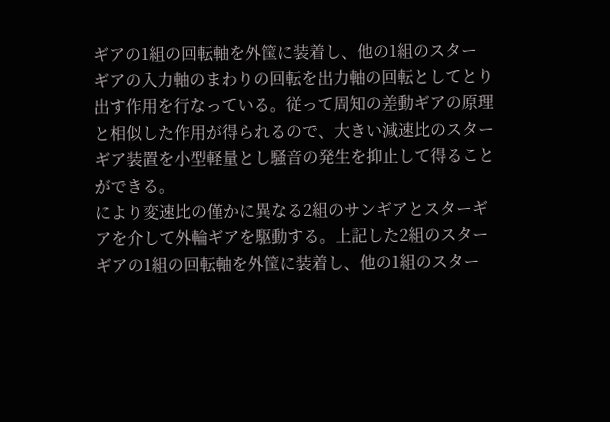ギアの1組の回転軸を外筺に装着し、他の1組のスター
ギアの入力軸のまわりの回転を出力軸の回転としてとり
出す作用を行なっている。従って周知の差動ギアの原理
と相似した作用が得られるので、大きい減速比のスター
ギア装置を小型軽量とし騒音の発生を抑止して得ること
ができる。
により変速比の僅かに異なる2組のサンギアとスターギ
アを介して外輪ギアを駆動する。上記した2組のスター
ギアの1組の回転軸を外筺に装着し、他の1組のスター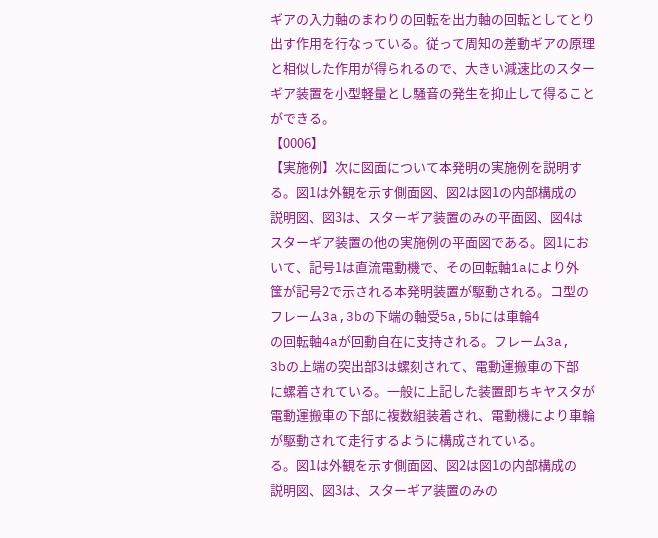ギアの入力軸のまわりの回転を出力軸の回転としてとり
出す作用を行なっている。従って周知の差動ギアの原理
と相似した作用が得られるので、大きい減速比のスター
ギア装置を小型軽量とし騒音の発生を抑止して得ること
ができる。
【0006】
【実施例】次に図面について本発明の実施例を説明す
る。図1は外観を示す側面図、図2は図1の内部構成の
説明図、図3は、スターギア装置のみの平面図、図4は
スターギア装置の他の実施例の平面図である。図1にお
いて、記号1は直流電動機で、その回転軸1aにより外
筺が記号2で示される本発明装置が駆動される。コ型の
フレーム3a,3bの下端の軸受5a,5bには車輪4
の回転軸4aが回動自在に支持される。フレーム3a,
3bの上端の突出部3は螺刻されて、電動運搬車の下部
に螺着されている。一般に上記した装置即ちキヤスタが
電動運搬車の下部に複数組装着され、電動機により車輪
が駆動されて走行するように構成されている。
る。図1は外観を示す側面図、図2は図1の内部構成の
説明図、図3は、スターギア装置のみの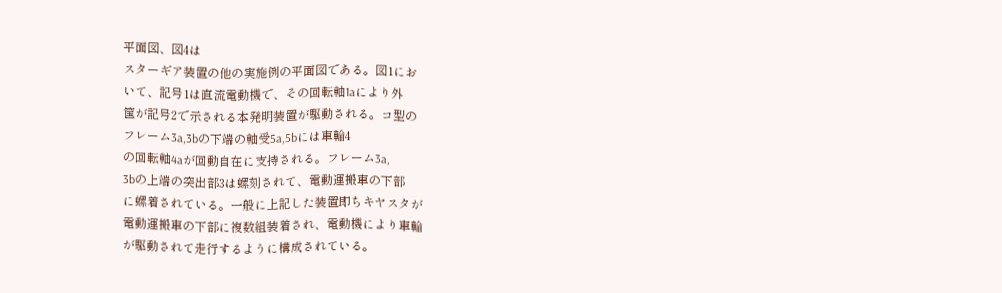平面図、図4は
スターギア装置の他の実施例の平面図である。図1にお
いて、記号1は直流電動機で、その回転軸1aにより外
筺が記号2で示される本発明装置が駆動される。コ型の
フレーム3a,3bの下端の軸受5a,5bには車輪4
の回転軸4aが回動自在に支持される。フレーム3a,
3bの上端の突出部3は螺刻されて、電動運搬車の下部
に螺着されている。一般に上記した装置即ちキヤスタが
電動運搬車の下部に複数組装着され、電動機により車輪
が駆動されて走行するように構成されている。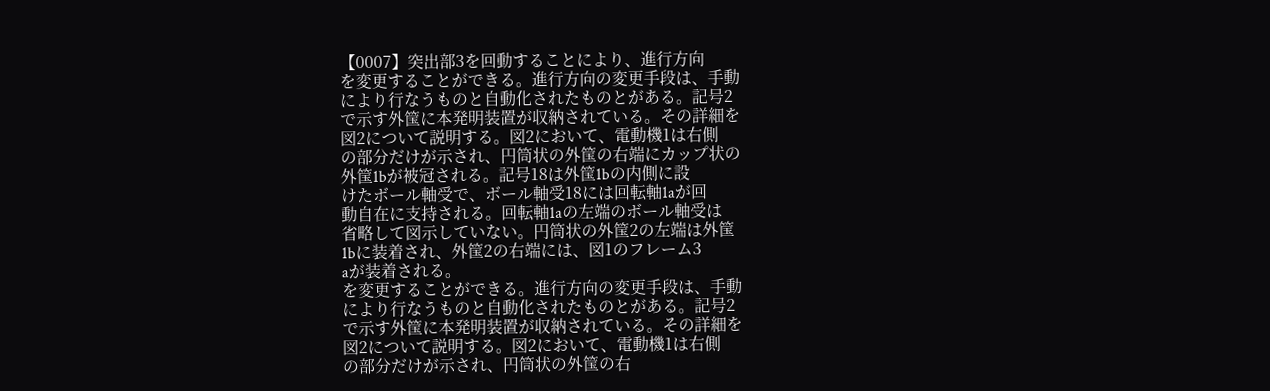【0007】突出部3を回動することにより、進行方向
を変更することができる。進行方向の変更手段は、手動
により行なうものと自動化されたものとがある。記号2
で示す外筺に本発明装置が収納されている。その詳細を
図2について説明する。図2において、電動機1は右側
の部分だけが示され、円筒状の外筺の右端にカップ状の
外筺1bが被冠される。記号18は外筺1bの内側に設
けたボール軸受で、ボール軸受18には回転軸1aが回
動自在に支持される。回転軸1aの左端のボール軸受は
省略して図示していない。円筒状の外筺2の左端は外筺
1bに装着され、外筺2の右端には、図1のフレーム3
aが装着される。
を変更することができる。進行方向の変更手段は、手動
により行なうものと自動化されたものとがある。記号2
で示す外筺に本発明装置が収納されている。その詳細を
図2について説明する。図2において、電動機1は右側
の部分だけが示され、円筒状の外筺の右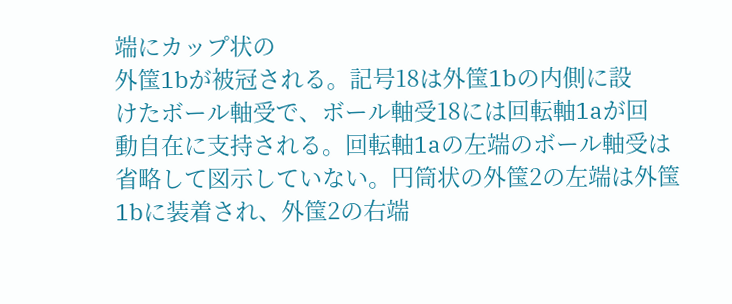端にカップ状の
外筺1bが被冠される。記号18は外筺1bの内側に設
けたボール軸受で、ボール軸受18には回転軸1aが回
動自在に支持される。回転軸1aの左端のボール軸受は
省略して図示していない。円筒状の外筺2の左端は外筺
1bに装着され、外筺2の右端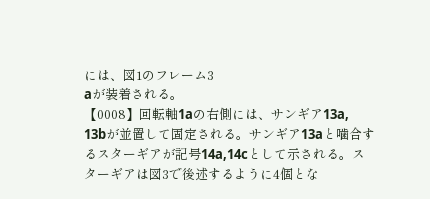には、図1のフレーム3
aが装着される。
【0008】回転軸1aの右側には、サンギア13a,
13bが並置して固定される。サンギア13aと噛合す
るスターギアが記号14a,14cとして示される。ス
ターギアは図3で後述するように4個とな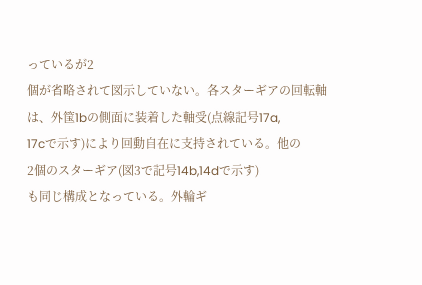っているが2
個が省略されて図示していない。各スターギアの回転軸
は、外筺1bの側面に装着した軸受(点線記号17a,
17cで示す)により回動自在に支持されている。他の
2個のスターギア(図3で記号14b,14dで示す)
も同じ構成となっている。外輪ギ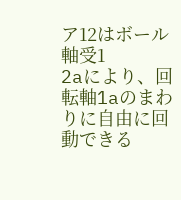ア12はボール軸受1
2aにより、回転軸1aのまわりに自由に回動できる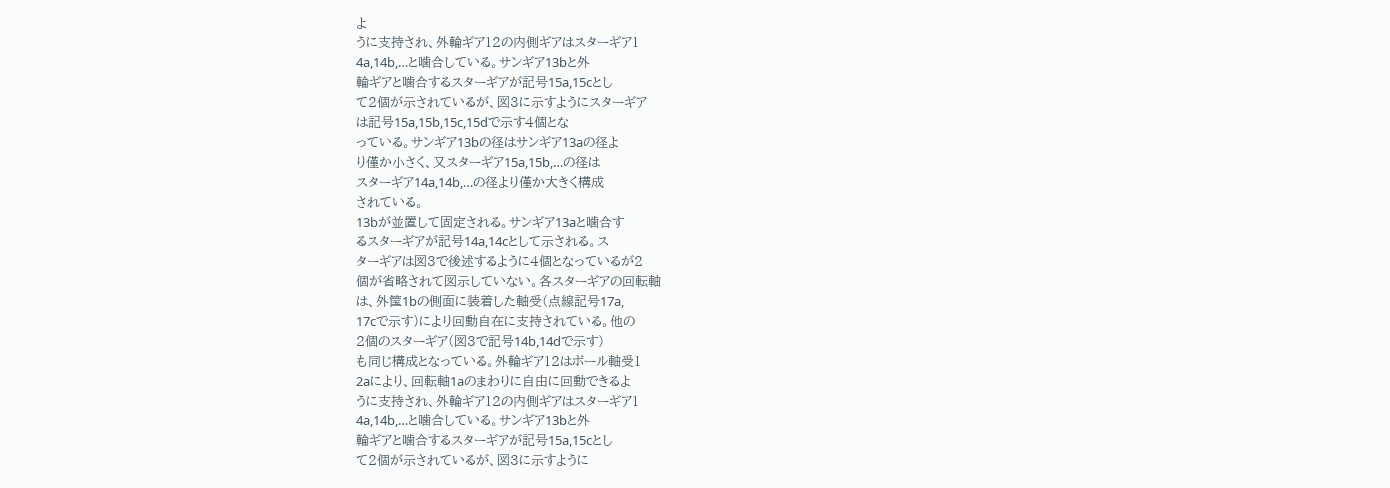よ
うに支持され、外輪ギア12の内側ギアはスターギア1
4a,14b,…と噛合している。サンギア13bと外
輪ギアと噛合するスターギアが記号15a,15cとし
て2個が示されているが、図3に示すようにスターギア
は記号15a,15b,15c,15dで示す4個とな
っている。サンギア13bの径はサンギア13aの径よ
り僅か小さく、又スターギア15a,15b,…の径は
スターギア14a,14b,…の径より僅か大きく構成
されている。
13bが並置して固定される。サンギア13aと噛合す
るスターギアが記号14a,14cとして示される。ス
ターギアは図3で後述するように4個となっているが2
個が省略されて図示していない。各スターギアの回転軸
は、外筺1bの側面に装着した軸受(点線記号17a,
17cで示す)により回動自在に支持されている。他の
2個のスターギア(図3で記号14b,14dで示す)
も同じ構成となっている。外輪ギア12はボール軸受1
2aにより、回転軸1aのまわりに自由に回動できるよ
うに支持され、外輪ギア12の内側ギアはスターギア1
4a,14b,…と噛合している。サンギア13bと外
輪ギアと噛合するスターギアが記号15a,15cとし
て2個が示されているが、図3に示すように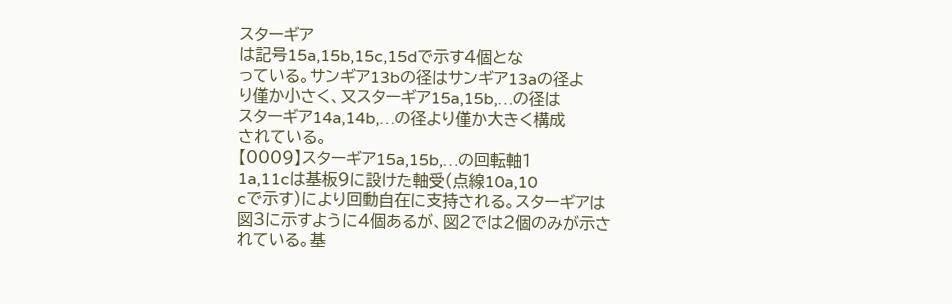スターギア
は記号15a,15b,15c,15dで示す4個とな
っている。サンギア13bの径はサンギア13aの径よ
り僅か小さく、又スターギア15a,15b,…の径は
スターギア14a,14b,…の径より僅か大きく構成
されている。
【0009】スターギア15a,15b,…の回転軸1
1a,11cは基板9に設けた軸受(点線10a,10
cで示す)により回動自在に支持される。スターギアは
図3に示すように4個あるが、図2では2個のみが示さ
れている。基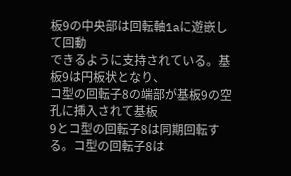板9の中央部は回転軸1aに遊嵌して回動
できるように支持されている。基板9は円板状となり、
コ型の回転子8の端部が基板9の空孔に挿入されて基板
9とコ型の回転子8は同期回転する。コ型の回転子8は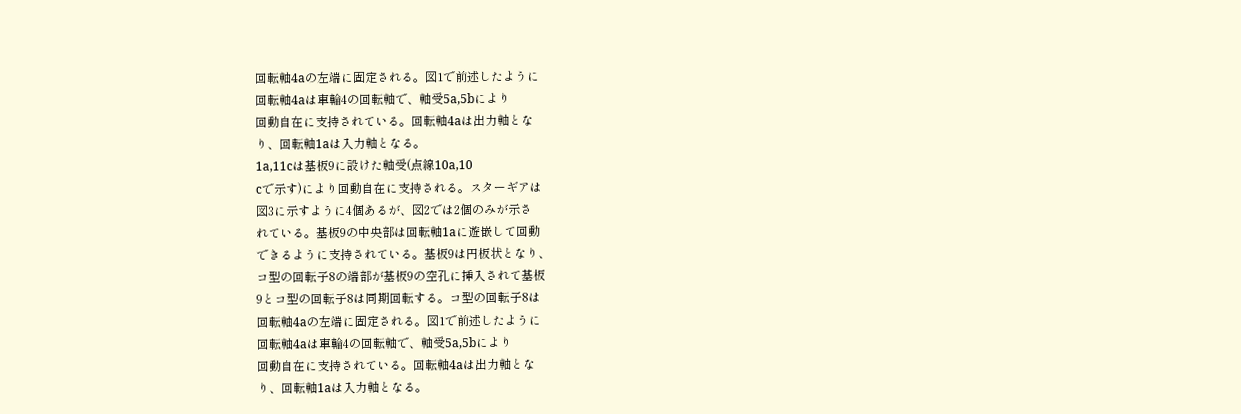回転軸4aの左端に固定される。図1で前述したように
回転軸4aは車輪4の回転軸で、軸受5a,5bにより
回動自在に支持されている。回転軸4aは出力軸とな
り、回転軸1aは入力軸となる。
1a,11cは基板9に設けた軸受(点線10a,10
cで示す)により回動自在に支持される。スターギアは
図3に示すように4個あるが、図2では2個のみが示さ
れている。基板9の中央部は回転軸1aに遊嵌して回動
できるように支持されている。基板9は円板状となり、
コ型の回転子8の端部が基板9の空孔に挿入されて基板
9とコ型の回転子8は同期回転する。コ型の回転子8は
回転軸4aの左端に固定される。図1で前述したように
回転軸4aは車輪4の回転軸で、軸受5a,5bにより
回動自在に支持されている。回転軸4aは出力軸とな
り、回転軸1aは入力軸となる。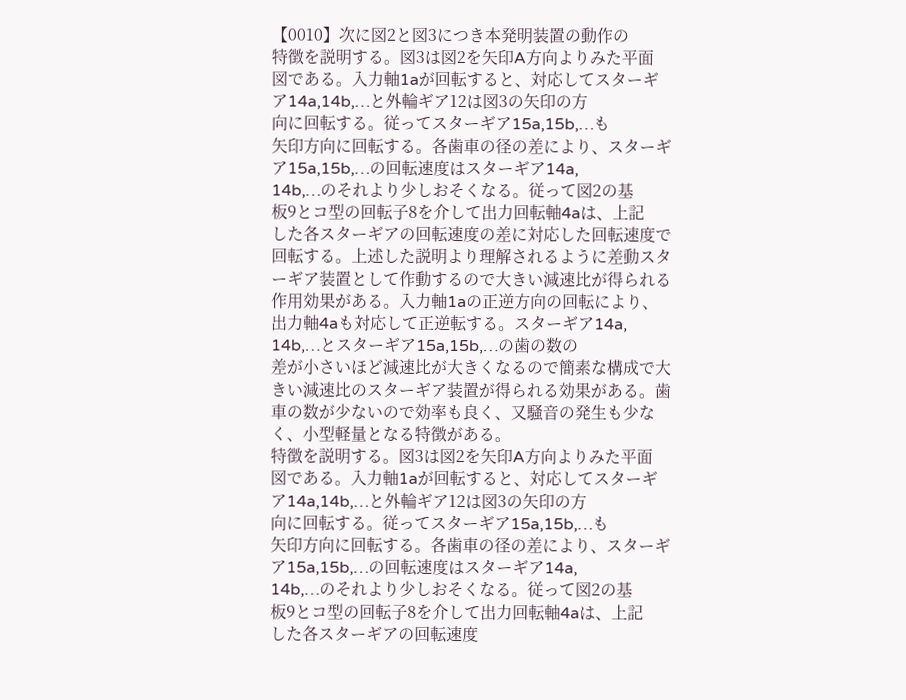【0010】次に図2と図3につき本発明装置の動作の
特徴を説明する。図3は図2を矢印A方向よりみた平面
図である。入力軸1aが回転すると、対応してスターギ
ア14a,14b,…と外輪ギア12は図3の矢印の方
向に回転する。従ってスターギア15a,15b,…も
矢印方向に回転する。各歯車の径の差により、スターギ
ア15a,15b,…の回転速度はスターギア14a,
14b,…のそれより少しおそくなる。従って図2の基
板9とコ型の回転子8を介して出力回転軸4aは、上記
した各スターギアの回転速度の差に対応した回転速度で
回転する。上述した説明より理解されるように差動スタ
ーギア装置として作動するので大きい減速比が得られる
作用効果がある。入力軸1aの正逆方向の回転により、
出力軸4aも対応して正逆転する。スターギア14a,
14b,…とスターギア15a,15b,…の歯の数の
差が小さいほど減速比が大きくなるので簡素な構成で大
きい減速比のスターギア装置が得られる効果がある。歯
車の数が少ないので効率も良く、又騒音の発生も少な
く、小型軽量となる特徴がある。
特徴を説明する。図3は図2を矢印A方向よりみた平面
図である。入力軸1aが回転すると、対応してスターギ
ア14a,14b,…と外輪ギア12は図3の矢印の方
向に回転する。従ってスターギア15a,15b,…も
矢印方向に回転する。各歯車の径の差により、スターギ
ア15a,15b,…の回転速度はスターギア14a,
14b,…のそれより少しおそくなる。従って図2の基
板9とコ型の回転子8を介して出力回転軸4aは、上記
した各スターギアの回転速度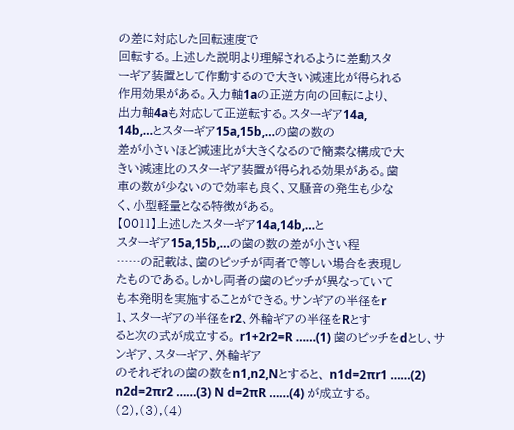の差に対応した回転速度で
回転する。上述した説明より理解されるように差動スタ
ーギア装置として作動するので大きい減速比が得られる
作用効果がある。入力軸1aの正逆方向の回転により、
出力軸4aも対応して正逆転する。スターギア14a,
14b,…とスターギア15a,15b,…の歯の数の
差が小さいほど減速比が大きくなるので簡素な構成で大
きい減速比のスターギア装置が得られる効果がある。歯
車の数が少ないので効率も良く、又騒音の発生も少な
く、小型軽量となる特徴がある。
【0011】上述したスターギア14a,14b,…と
スターギア15a,15b,…の歯の数の差が小さい程
……の記載は、歯のピッチが両者で等しい場合を表現し
たものである。しかし両者の歯のピッチが異なっていて
も本発明を実施することができる。サンギアの半径をr
1、スターギアの半径をr2、外輪ギアの半径をRとす
ると次の式が成立する。 r1+2r2=R ……(1) 歯のピッチをdとし、サンギア、スターギア、外輪ギア
のそれぞれの歯の数をn1,n2,Nとすると、 n1d=2πr1 ……(2) n2d=2πr2 ……(3) N d=2πR ……(4) が成立する。(2),(3),(4)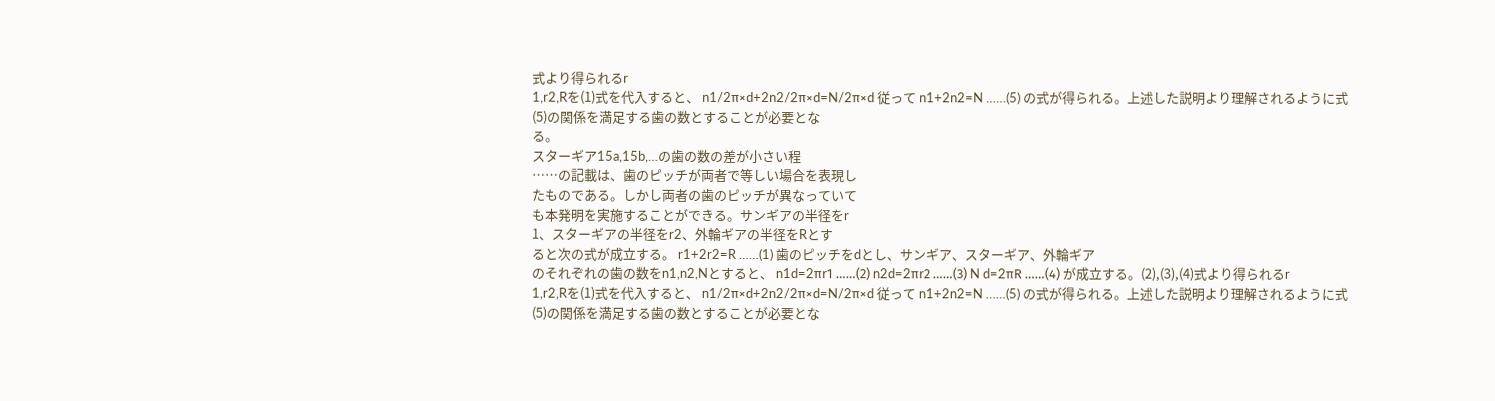式より得られるr
1,r2,Rを(1)式を代入すると、 n1/2π×d+2n2/2π×d=N/2π×d 従って n1+2n2=N ……(5) の式が得られる。上述した説明より理解されるように式
(5)の関係を満足する歯の数とすることが必要とな
る。
スターギア15a,15b,…の歯の数の差が小さい程
……の記載は、歯のピッチが両者で等しい場合を表現し
たものである。しかし両者の歯のピッチが異なっていて
も本発明を実施することができる。サンギアの半径をr
1、スターギアの半径をr2、外輪ギアの半径をRとす
ると次の式が成立する。 r1+2r2=R ……(1) 歯のピッチをdとし、サンギア、スターギア、外輪ギア
のそれぞれの歯の数をn1,n2,Nとすると、 n1d=2πr1 ……(2) n2d=2πr2 ……(3) N d=2πR ……(4) が成立する。(2),(3),(4)式より得られるr
1,r2,Rを(1)式を代入すると、 n1/2π×d+2n2/2π×d=N/2π×d 従って n1+2n2=N ……(5) の式が得られる。上述した説明より理解されるように式
(5)の関係を満足する歯の数とすることが必要とな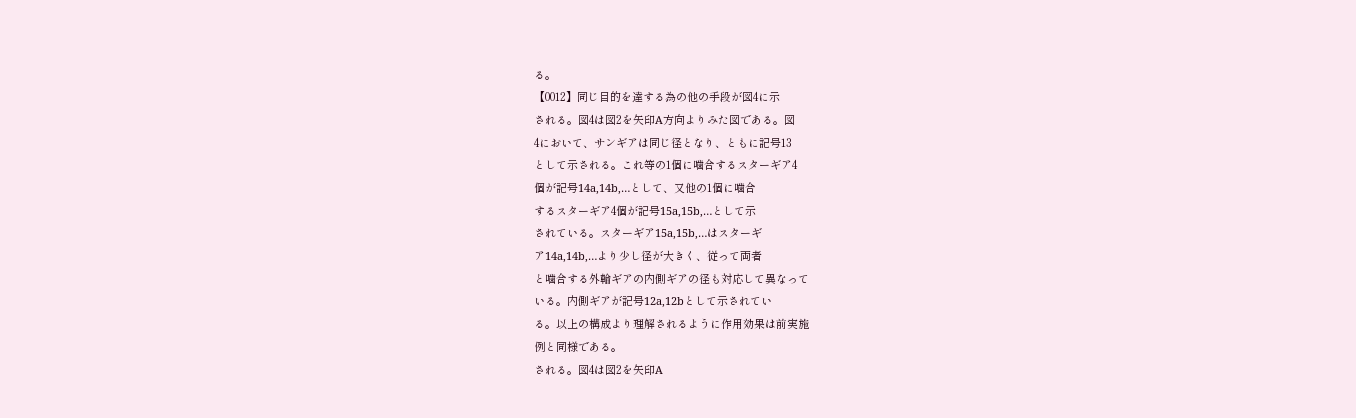る。
【0012】同じ目的を達する為の他の手段が図4に示
される。図4は図2を矢印A方向よりみた図である。図
4において、サンギアは同じ径となり、ともに記号13
として示される。これ等の1個に噛合するスターギア4
個が記号14a,14b,…として、又他の1個に噛合
するスターギア4個が記号15a,15b,…として示
されている。スターギア15a,15b,…はスターギ
ア14a,14b,…より少し径が大きく、従って両者
と噛合する外輪ギアの内側ギアの径も対応して異なって
いる。内側ギアが記号12a,12bとして示されてい
る。以上の構成より理解されるように作用効果は前実施
例と同様である。
される。図4は図2を矢印A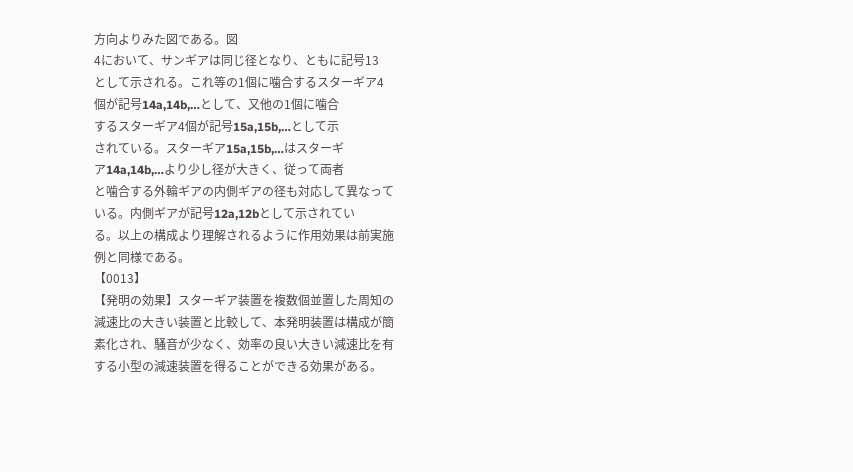方向よりみた図である。図
4において、サンギアは同じ径となり、ともに記号13
として示される。これ等の1個に噛合するスターギア4
個が記号14a,14b,…として、又他の1個に噛合
するスターギア4個が記号15a,15b,…として示
されている。スターギア15a,15b,…はスターギ
ア14a,14b,…より少し径が大きく、従って両者
と噛合する外輪ギアの内側ギアの径も対応して異なって
いる。内側ギアが記号12a,12bとして示されてい
る。以上の構成より理解されるように作用効果は前実施
例と同様である。
【0013】
【発明の効果】スターギア装置を複数個並置した周知の
減速比の大きい装置と比較して、本発明装置は構成が簡
素化され、騒音が少なく、効率の良い大きい減速比を有
する小型の減速装置を得ることができる効果がある。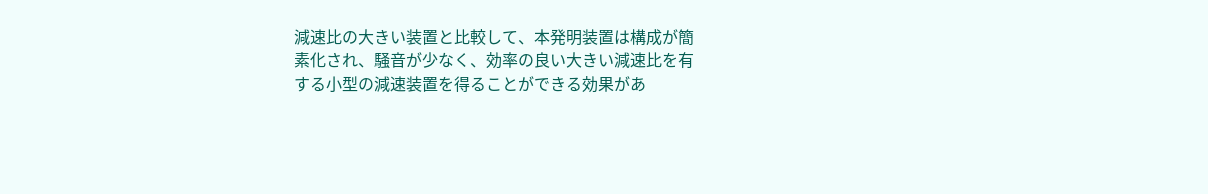減速比の大きい装置と比較して、本発明装置は構成が簡
素化され、騒音が少なく、効率の良い大きい減速比を有
する小型の減速装置を得ることができる効果があ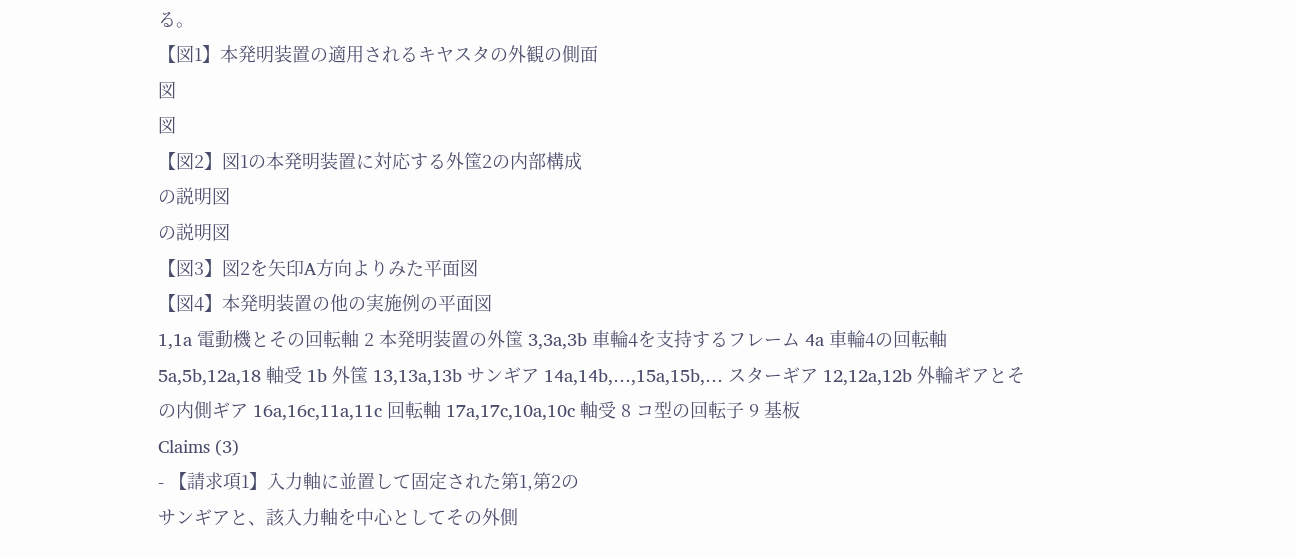る。
【図1】本発明装置の適用されるキヤスタの外観の側面
図
図
【図2】図1の本発明装置に対応する外筺2の内部構成
の説明図
の説明図
【図3】図2を矢印A方向よりみた平面図
【図4】本発明装置の他の実施例の平面図
1,1a 電動機とその回転軸 2 本発明装置の外筺 3,3a,3b 車輪4を支持するフレーム 4a 車輪4の回転軸 5a,5b,12a,18 軸受 1b 外筺 13,13a,13b サンギア 14a,14b,…,15a,15b,… スターギア 12,12a,12b 外輪ギアとその内側ギア 16a,16c,11a,11c 回転軸 17a,17c,10a,10c 軸受 8 コ型の回転子 9 基板
Claims (3)
- 【請求項1】入力軸に並置して固定された第1,第2の
サンギアと、該入力軸を中心としてその外側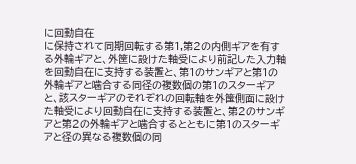に回動自在
に保持されて同期回転する第1,第2の内側ギアを有す
る外輪ギアと、外筐に設けた軸受により前記した入力軸
を回動自在に支持する装置と、第1のサンギアと第1の
外輪ギアと噛合する同径の複数個の第1のスターギア
と、該スターギアのそれぞれの回転軸を外筺側面に設け
た軸受により回動自在に支持する装置と、第2のサンギ
アと第2の外輪ギアと噛合するとともに第1のスターギ
アと径の異なる複数個の同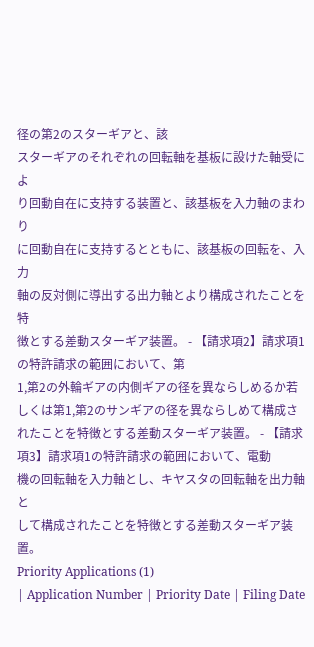径の第2のスターギアと、該
スターギアのそれぞれの回転軸を基板に設けた軸受によ
り回動自在に支持する装置と、該基板を入力軸のまわり
に回動自在に支持するとともに、該基板の回転を、入力
軸の反対側に導出する出力軸とより構成されたことを特
徴とする差動スターギア装置。 - 【請求項2】請求項1の特許請求の範囲において、第
1,第2の外輪ギアの内側ギアの径を異ならしめるか若
しくは第1,第2のサンギアの径を異ならしめて構成さ
れたことを特徴とする差動スターギア装置。 - 【請求項3】請求項1の特許請求の範囲において、電動
機の回転軸を入力軸とし、キヤスタの回転軸を出力軸と
して構成されたことを特徴とする差動スターギア装置。
Priority Applications (1)
| Application Number | Priority Date | Filing Date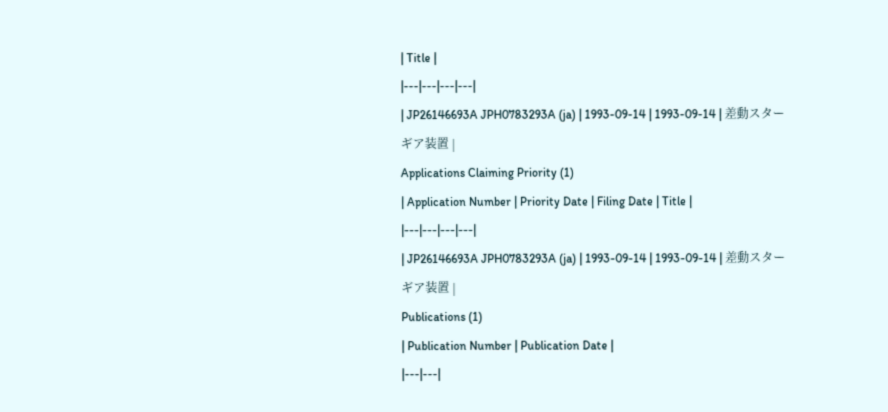| Title |
|---|---|---|---|
| JP26146693A JPH0783293A (ja) | 1993-09-14 | 1993-09-14 | 差動スターギア装置 |
Applications Claiming Priority (1)
| Application Number | Priority Date | Filing Date | Title |
|---|---|---|---|
| JP26146693A JPH0783293A (ja) | 1993-09-14 | 1993-09-14 | 差動スターギア装置 |
Publications (1)
| Publication Number | Publication Date |
|---|---|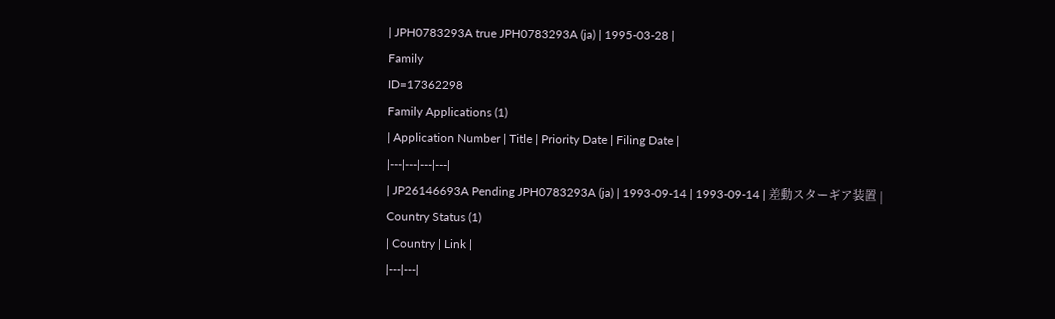| JPH0783293A true JPH0783293A (ja) | 1995-03-28 |
Family
ID=17362298
Family Applications (1)
| Application Number | Title | Priority Date | Filing Date |
|---|---|---|---|
| JP26146693A Pending JPH0783293A (ja) | 1993-09-14 | 1993-09-14 | 差動スターギア装置 |
Country Status (1)
| Country | Link |
|---|---|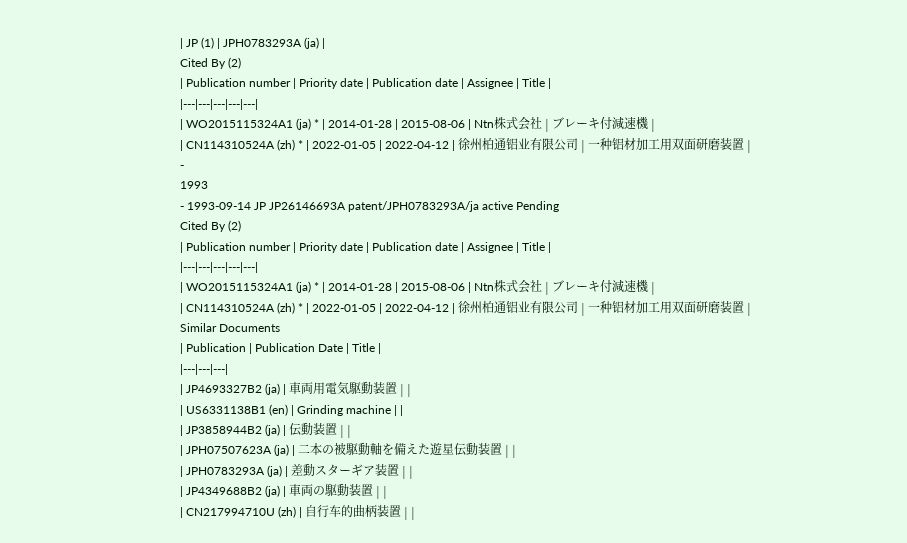| JP (1) | JPH0783293A (ja) |
Cited By (2)
| Publication number | Priority date | Publication date | Assignee | Title |
|---|---|---|---|---|
| WO2015115324A1 (ja) * | 2014-01-28 | 2015-08-06 | Ntn株式会社 | ブレーキ付減速機 |
| CN114310524A (zh) * | 2022-01-05 | 2022-04-12 | 徐州柏通铝业有限公司 | 一种铝材加工用双面研磨装置 |
-
1993
- 1993-09-14 JP JP26146693A patent/JPH0783293A/ja active Pending
Cited By (2)
| Publication number | Priority date | Publication date | Assignee | Title |
|---|---|---|---|---|
| WO2015115324A1 (ja) * | 2014-01-28 | 2015-08-06 | Ntn株式会社 | ブレーキ付減速機 |
| CN114310524A (zh) * | 2022-01-05 | 2022-04-12 | 徐州柏通铝业有限公司 | 一种铝材加工用双面研磨装置 |
Similar Documents
| Publication | Publication Date | Title |
|---|---|---|
| JP4693327B2 (ja) | 車両用電気駆動装置 | |
| US6331138B1 (en) | Grinding machine | |
| JP3858944B2 (ja) | 伝動装置 | |
| JPH07507623A (ja) | 二本の被駆動軸を備えた遊星伝動装置 | |
| JPH0783293A (ja) | 差動スターギア装置 | |
| JP4349688B2 (ja) | 車両の駆動装置 | |
| CN217994710U (zh) | 自行车的曲柄装置 | |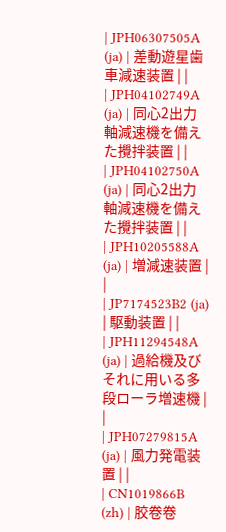| JPH06307505A (ja) | 差動遊星歯車減速装置 | |
| JPH04102749A (ja) | 同心2出力軸減速機を備えた攪拌装置 | |
| JPH04102750A (ja) | 同心2出力軸減速機を備えた攪拌装置 | |
| JPH10205588A (ja) | 増減速装置 | |
| JP7174523B2 (ja) | 駆動装置 | |
| JPH11294548A (ja) | 過給機及びそれに用いる多段ローラ増速機 | |
| JPH07279815A (ja) | 風力発電装置 | |
| CN1019866B (zh) | 胶卷卷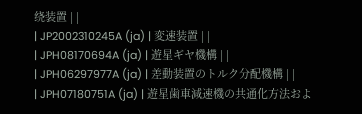绕装置 | |
| JP2002310245A (ja) | 変速装置 | |
| JPH08170694A (ja) | 遊星ギヤ機構 | |
| JPH06297977A (ja) | 差動装置のトルク分配機構 | |
| JPH07180751A (ja) | 遊星歯車減速機の共通化方法およ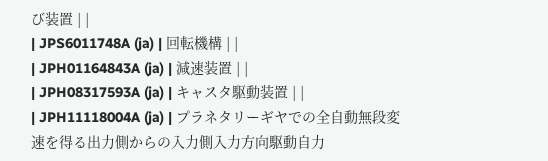び装置 | |
| JPS6011748A (ja) | 回転機構 | |
| JPH01164843A (ja) | 減速装置 | |
| JPH08317593A (ja) | キャスタ駆動装置 | |
| JPH11118004A (ja) | プラネタリーギヤでの全自動無段変速を得る出力側からの入力側入力方向駆動自力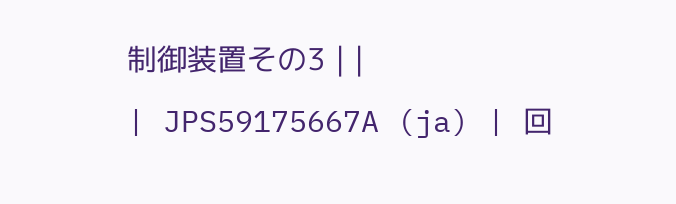制御装置その3 | |
| JPS59175667A (ja) | 回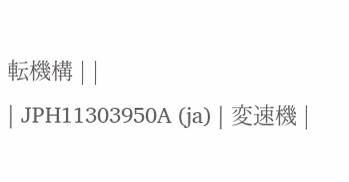転機構 | |
| JPH11303950A (ja) | 変速機 |